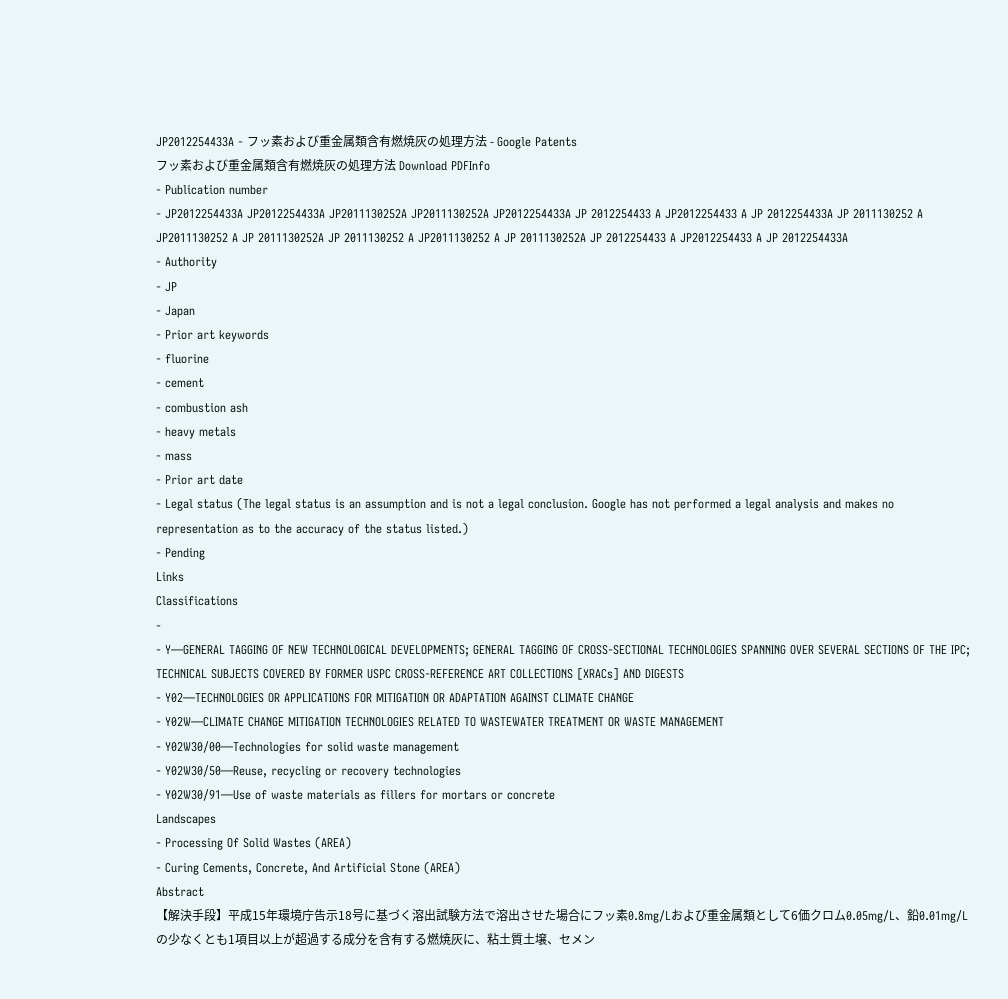JP2012254433A - フッ素および重金属類含有燃焼灰の処理方法 - Google Patents
フッ素および重金属類含有燃焼灰の処理方法 Download PDFInfo
- Publication number
- JP2012254433A JP2012254433A JP2011130252A JP2011130252A JP2012254433A JP 2012254433 A JP2012254433 A JP 2012254433A JP 2011130252 A JP2011130252 A JP 2011130252A JP 2011130252 A JP2011130252 A JP 2011130252A JP 2012254433 A JP2012254433 A JP 2012254433A
- Authority
- JP
- Japan
- Prior art keywords
- fluorine
- cement
- combustion ash
- heavy metals
- mass
- Prior art date
- Legal status (The legal status is an assumption and is not a legal conclusion. Google has not performed a legal analysis and makes no representation as to the accuracy of the status listed.)
- Pending
Links
Classifications
-
- Y—GENERAL TAGGING OF NEW TECHNOLOGICAL DEVELOPMENTS; GENERAL TAGGING OF CROSS-SECTIONAL TECHNOLOGIES SPANNING OVER SEVERAL SECTIONS OF THE IPC; TECHNICAL SUBJECTS COVERED BY FORMER USPC CROSS-REFERENCE ART COLLECTIONS [XRACs] AND DIGESTS
- Y02—TECHNOLOGIES OR APPLICATIONS FOR MITIGATION OR ADAPTATION AGAINST CLIMATE CHANGE
- Y02W—CLIMATE CHANGE MITIGATION TECHNOLOGIES RELATED TO WASTEWATER TREATMENT OR WASTE MANAGEMENT
- Y02W30/00—Technologies for solid waste management
- Y02W30/50—Reuse, recycling or recovery technologies
- Y02W30/91—Use of waste materials as fillers for mortars or concrete
Landscapes
- Processing Of Solid Wastes (AREA)
- Curing Cements, Concrete, And Artificial Stone (AREA)
Abstract
【解決手段】平成15年環境庁告示18号に基づく溶出試験方法で溶出させた場合にフッ素0.8mg/Lおよび重金属類として6価クロム0.05mg/L、鉛0.01mg/Lの少なくとも1項目以上が超過する成分を含有する燃焼灰に、粘土質土壌、セメン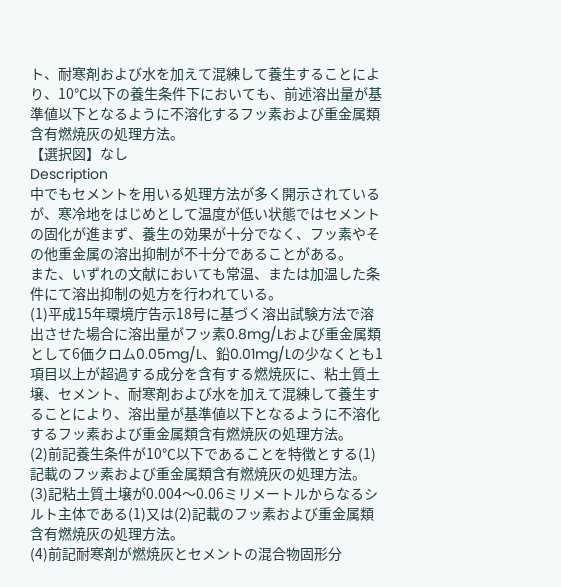ト、耐寒剤および水を加えて混練して養生することにより、10℃以下の養生条件下においても、前述溶出量が基準値以下となるように不溶化するフッ素および重金属類含有燃焼灰の処理方法。
【選択図】なし
Description
中でもセメントを用いる処理方法が多く開示されているが、寒冷地をはじめとして温度が低い状態ではセメントの固化が進まず、養生の効果が十分でなく、フッ素やその他重金属の溶出抑制が不十分であることがある。
また、いずれの文献においても常温、または加温した条件にて溶出抑制の処方を行われている。
(1)平成15年環境庁告示18号に基づく溶出試験方法で溶出させた場合に溶出量がフッ素0.8mg/Lおよび重金属類として6価クロム0.05mg/L、鉛0.01mg/Lの少なくとも1項目以上が超過する成分を含有する燃焼灰に、粘土質土壌、セメント、耐寒剤および水を加えて混練して養生することにより、溶出量が基準値以下となるように不溶化するフッ素および重金属類含有燃焼灰の処理方法。
(2)前記養生条件が10℃以下であることを特徴とする(1)記載のフッ素および重金属類含有燃焼灰の処理方法。
(3)記粘土質土壌が0.004〜0.06ミリメートルからなるシルト主体である(1)又は(2)記載のフッ素および重金属類含有燃焼灰の処理方法。
(4)前記耐寒剤が燃焼灰とセメントの混合物固形分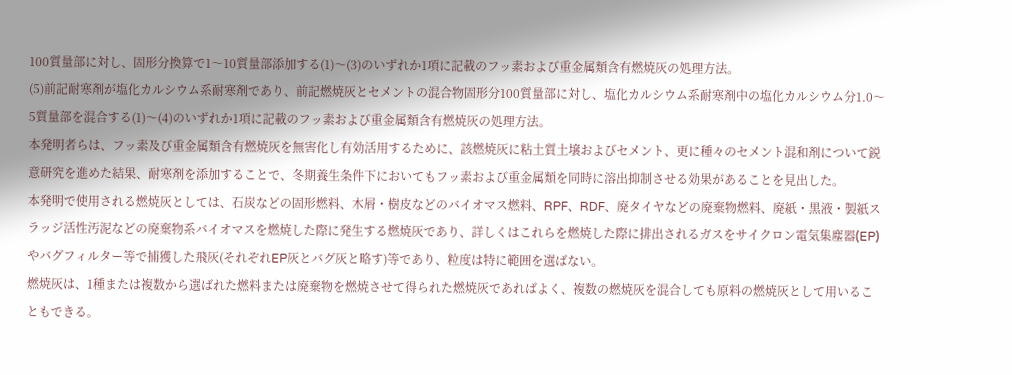100質量部に対し、固形分換算で1〜10質量部添加する(1)〜(3)のいずれか1項に記載のフッ素および重金属類含有燃焼灰の処理方法。
(5)前記耐寒剤が塩化カルシウム系耐寒剤であり、前記燃焼灰とセメントの混合物固形分100質量部に対し、塩化カルシウム系耐寒剤中の塩化カルシウム分1.0〜5質量部を混合する(1)〜(4)のいずれか1項に記載のフッ素および重金属類含有燃焼灰の処理方法。
本発明者らは、フッ素及び重金属類含有燃焼灰を無害化し有効活用するために、該燃焼灰に粘土質土壌およびセメント、更に種々のセメント混和剤について鋭意研究を進めた結果、耐寒剤を添加することで、冬期養生条件下においてもフッ素および重金属類を同時に溶出抑制させる効果があることを見出した。
本発明で使用される燃焼灰としては、石炭などの固形燃料、木屑・樹皮などのバイオマス燃料、RPF、RDF、廃タイヤなどの廃棄物燃料、廃紙・黒液・製紙スラッジ活性汚泥などの廃棄物系バイオマスを燃焼した際に発生する燃焼灰であり、詳しくはこれらを燃焼した際に排出されるガスをサイクロン電気集塵器(EP)やバグフィルター等で捕獲した飛灰(それぞれEP灰とバグ灰と略す)等であり、粒度は特に範囲を選ばない。
燃焼灰は、1種または複数から選ばれた燃料または廃棄物を燃焼させて得られた燃焼灰であればよく、複数の燃焼灰を混合しても原料の燃焼灰として用いることもできる。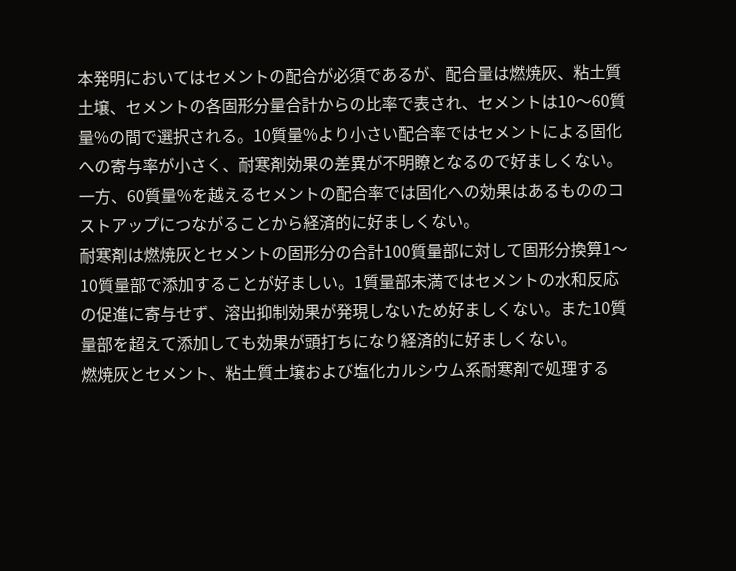本発明においてはセメントの配合が必須であるが、配合量は燃焼灰、粘土質土壌、セメントの各固形分量合計からの比率で表され、セメントは10〜60質量%の間で選択される。10質量%より小さい配合率ではセメントによる固化への寄与率が小さく、耐寒剤効果の差異が不明瞭となるので好ましくない。一方、60質量%を越えるセメントの配合率では固化への効果はあるもののコストアップにつながることから経済的に好ましくない。
耐寒剤は燃焼灰とセメントの固形分の合計100質量部に対して固形分換算1〜10質量部で添加することが好ましい。1質量部未満ではセメントの水和反応の促進に寄与せず、溶出抑制効果が発現しないため好ましくない。また10質量部を超えて添加しても効果が頭打ちになり経済的に好ましくない。
燃焼灰とセメント、粘土質土壌および塩化カルシウム系耐寒剤で処理する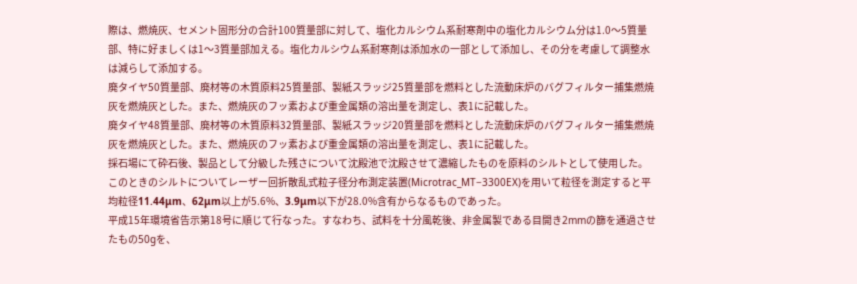際は、燃焼灰、セメント固形分の合計100質量部に対して、塩化カルシウム系耐寒剤中の塩化カルシウム分は1.0〜5質量部、特に好ましくは1〜3質量部加える。塩化カルシウム系耐寒剤は添加水の一部として添加し、その分を考慮して調整水は減らして添加する。
廃タイヤ50質量部、廃材等の木質原料25質量部、製紙スラッジ25質量部を燃料とした流動床炉のバグフィルター捕集燃焼灰を燃焼灰とした。また、燃焼灰のフッ素および重金属類の溶出量を測定し、表1に記載した。
廃タイヤ48質量部、廃材等の木質原料32質量部、製紙スラッジ20質量部を燃料とした流動床炉のバグフィルター捕集燃焼灰を燃焼灰とした。また、燃焼灰のフッ素および重金属類の溶出量を測定し、表1に記載した。
採石場にて砕石後、製品として分級した残さについて沈殿池で沈殿させて濃縮したものを原料のシルトとして使用した。
このときのシルトについてレーザー回折散乱式粒子径分布測定装置(Microtrac_MT−3300EX)を用いて粒径を測定すると平均粒径11.44μm、62μm以上が5.6%、3.9μm以下が28.0%含有からなるものであった。
平成15年環境省告示第18号に順じて行なった。すなわち、試料を十分風乾後、非金属製である目開き2mmの篩を通過させたもの50gを、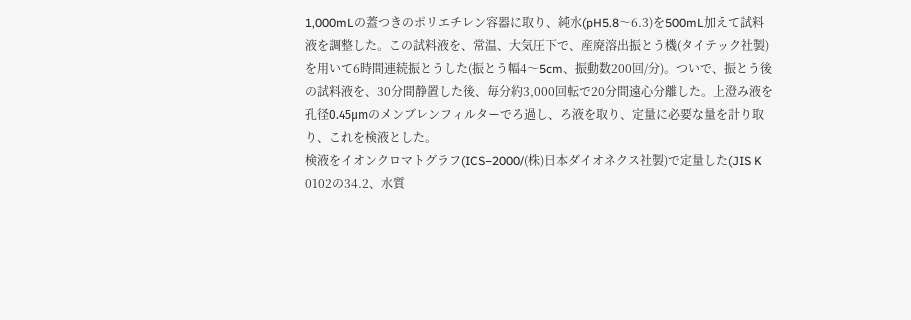1,000mLの蓋つきのポリエチレン容器に取り、純水(pH5.8〜6.3)を500mL加えて試料液を調整した。この試料液を、常温、大気圧下で、産廃溶出振とう機(タイテック社製)を用いて6時間連続振とうした(振とう幅4〜5cm、振動数200回/分)。ついで、振とう後の試料液を、30分間静置した後、毎分約3,000回転で20分間遠心分離した。上澄み液を孔径0.45μmのメンブレンフィルターでろ過し、ろ液を取り、定量に必要な量を計り取り、これを検液とした。
検液をイオンクロマトグラフ(ICS−2000/(株)日本ダイオネクス社製)で定量した(JIS K 0102の34.2、水質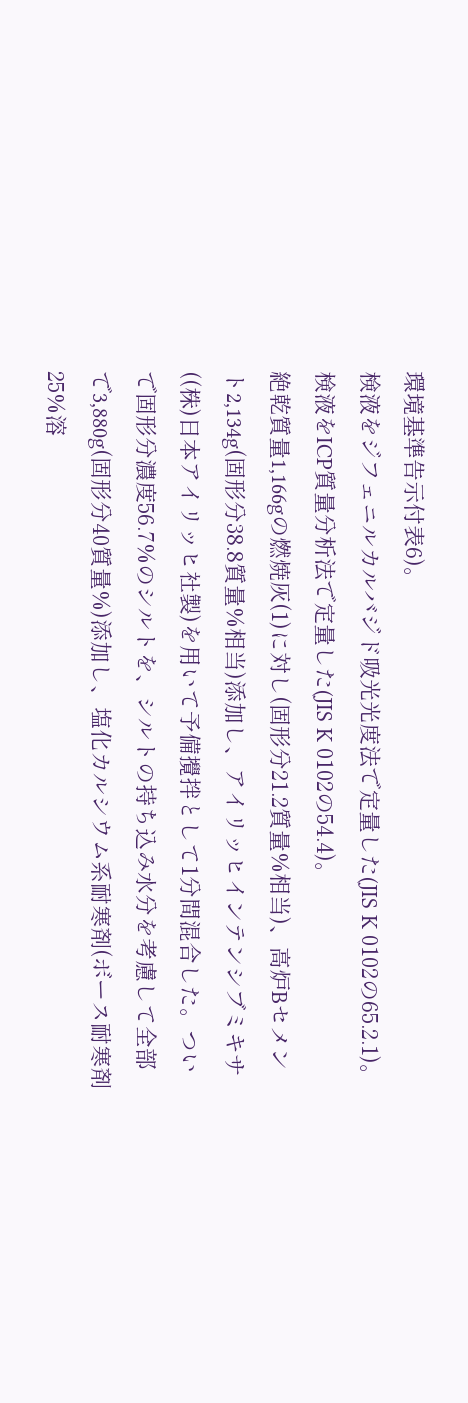環境基準告示付表6)。
検液をジフェニルカルバジド吸光光度法で定量した(JIS K 0102の65.2.1)。
検液をICP質量分析法で定量した(JIS K 0102の54.4)。
絶乾質量1,166gの燃焼灰(1)に対し(固形分21.2質量%相当)、高炉Bセメント2,134g(固形分38.8質量%相当)添加し、アイリッヒインテンシブミキサ((株)日本アイリッヒ社製)を用いて予備攪拌として1分間混合した。ついで固形分濃度56.7%のシルトを、シルトの持ち込み水分を考慮して全部で3,880g(固形分40質量%)添加し、塩化カルシウム系耐寒剤(ボース耐寒剤25%溶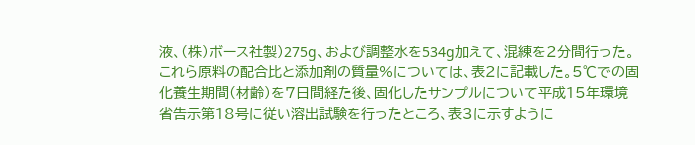液、(株)ボース社製)275g、および調整水を534g加えて、混練を2分間行った。これら原料の配合比と添加剤の質量%については、表2に記載した。5℃での固化養生期間(材齢)を7日間経た後、固化したサンプルについて平成15年環境省告示第18号に従い溶出試験を行ったところ、表3に示すように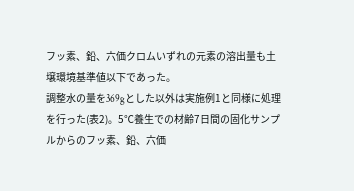フッ素、鉛、六価クロムいずれの元素の溶出量も土壌環境基準値以下であった。
調整水の量を369gとした以外は実施例1と同様に処理を行った(表2)。5℃養生での材齢7日間の固化サンプルからのフッ素、鉛、六価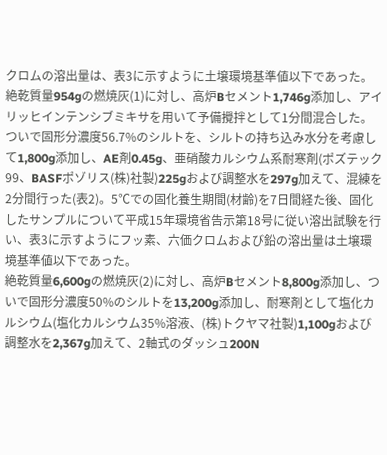クロムの溶出量は、表3に示すように土壌環境基準値以下であった。
絶乾質量954gの燃焼灰(1)に対し、高炉Bセメント1,746g添加し、アイリッヒインテンシブミキサを用いて予備攪拌として1分間混合した。ついで固形分濃度56.7%のシルトを、シルトの持ち込み水分を考慮して1,800g添加し、AE剤0.45g、亜硝酸カルシウム系耐寒剤(ポズテック99、BASFポゾリス(株)社製)225gおよび調整水を297g加えて、混練を2分間行った(表2)。5℃での固化養生期間(材齢)を7日間経た後、固化したサンプルについて平成15年環境省告示第18号に従い溶出試験を行い、表3に示すようにフッ素、六価クロムおよび鉛の溶出量は土壌環境基準値以下であった。
絶乾質量6,600gの燃焼灰(2)に対し、高炉Bセメント8,800g添加し、ついで固形分濃度50%のシルトを13,200g添加し、耐寒剤として塩化カルシウム(塩化カルシウム35%溶液、(株)トクヤマ社製)1,100gおよび調整水を2,367g加えて、2軸式のダッシュ200N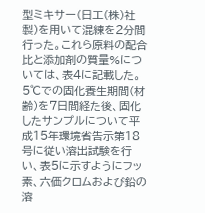型ミキサー(日工(株)社製)を用いて混練を2分間行った。これら原料の配合比と添加剤の質量%については、表4に記載した。5℃での固化養生期間(材齢)を7日間経た後、固化したサンプルについて平成15年環境省告示第18号に従い溶出試験を行い、表5に示すようにフッ素、六価クロムおよび鉛の溶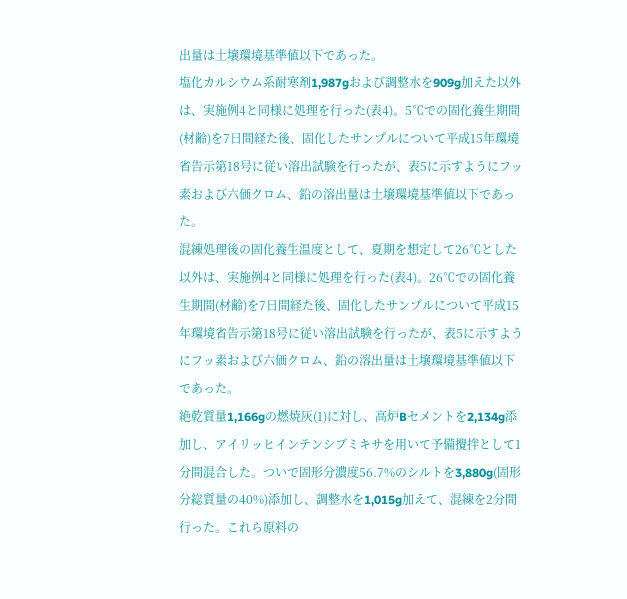出量は土壌環境基準値以下であった。
塩化カルシウム系耐寒剤1,987gおよび調整水を909g加えた以外は、実施例4と同様に処理を行った(表4)。5℃での固化養生期間(材齢)を7日間経た後、固化したサンプルについて平成15年環境省告示第18号に従い溶出試験を行ったが、表5に示すようにフッ素および六価クロム、鉛の溶出量は土壌環境基準値以下であった。
混練処理後の固化養生温度として、夏期を想定して26℃とした以外は、実施例4と同様に処理を行った(表4)。26℃での固化養生期間(材齢)を7日間経た後、固化したサンプルについて平成15年環境省告示第18号に従い溶出試験を行ったが、表5に示すようにフッ素および六価クロム、鉛の溶出量は土壌環境基準値以下であった。
絶乾質量1,166gの燃焼灰(1)に対し、高炉Bセメントを2,134g添加し、アイリッヒインテンシブミキサを用いて予備攪拌として1分間混合した。ついで固形分濃度56.7%のシルトを3,880g(固形分総質量の40%)添加し、調整水を1,015g加えて、混練を2分間行った。これら原料の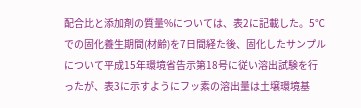配合比と添加剤の質量%については、表2に記載した。5℃での固化養生期間(材齢)を7日間経た後、固化したサンプルについて平成15年環境省告示第18号に従い溶出試験を行ったが、表3に示すようにフッ素の溶出量は土壌環境基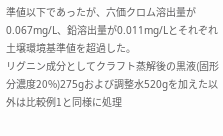準値以下であったが、六価クロム溶出量が0.067mg/L、鉛溶出量が0.011mg/Lとそれぞれ土壌環境基準値を超過した。
リグニン成分としてクラフト蒸解後の黒液(固形分濃度20%)275gおよび調整水520gを加えた以外は比較例1と同様に処理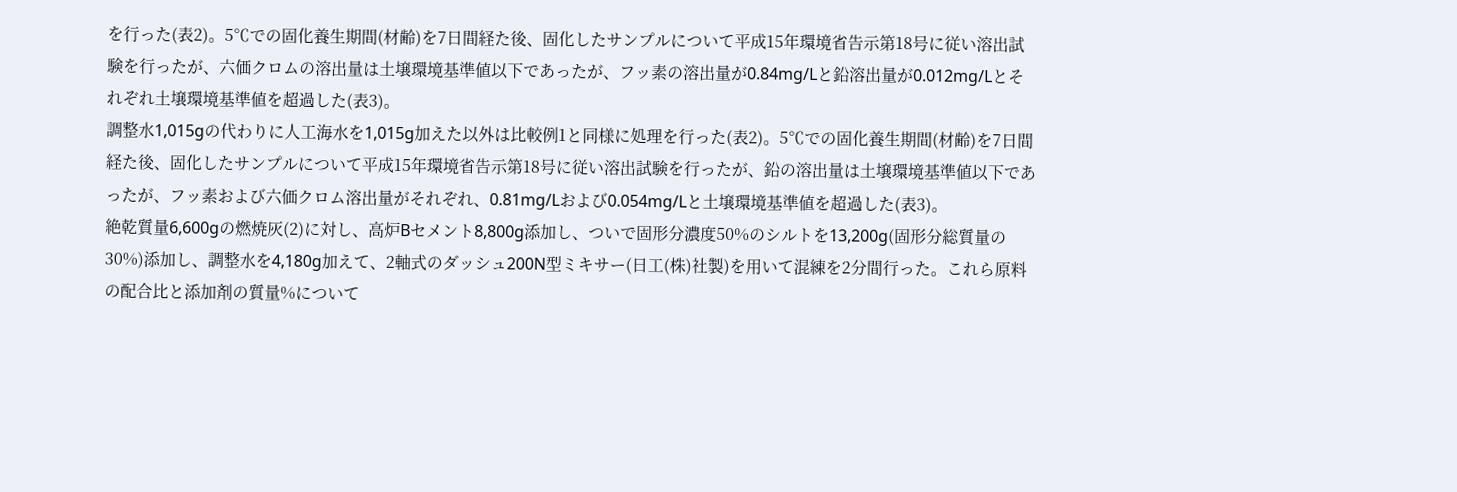を行った(表2)。5℃での固化養生期間(材齢)を7日間経た後、固化したサンプルについて平成15年環境省告示第18号に従い溶出試験を行ったが、六価クロムの溶出量は土壌環境基準値以下であったが、フッ素の溶出量が0.84mg/Lと鉛溶出量が0.012mg/Lとそれぞれ土壌環境基準値を超過した(表3)。
調整水1,015gの代わりに人工海水を1,015g加えた以外は比較例1と同様に処理を行った(表2)。5℃での固化養生期間(材齢)を7日間経た後、固化したサンプルについて平成15年環境省告示第18号に従い溶出試験を行ったが、鉛の溶出量は土壌環境基準値以下であったが、フッ素および六価クロム溶出量がそれぞれ、0.81mg/Lおよび0.054mg/Lと土壌環境基準値を超過した(表3)。
絶乾質量6,600gの燃焼灰(2)に対し、高炉Bセメント8,800g添加し、ついで固形分濃度50%のシルトを13,200g(固形分総質量の30%)添加し、調整水を4,180g加えて、2軸式のダッシュ200N型ミキサー(日工(株)社製)を用いて混練を2分間行った。これら原料の配合比と添加剤の質量%について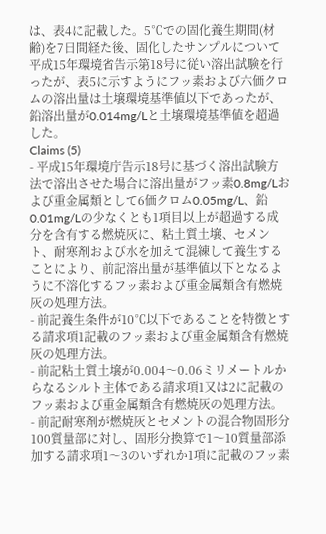は、表4に記載した。5℃での固化養生期間(材齢)を7日間経た後、固化したサンプルについて平成15年環境省告示第18号に従い溶出試験を行ったが、表5に示すようにフッ素および六価クロムの溶出量は土壌環境基準値以下であったが、鉛溶出量が0.014mg/Lと土壌環境基準値を超過した。
Claims (5)
- 平成15年環境庁告示18号に基づく溶出試験方法で溶出させた場合に溶出量がフッ素0.8mg/Lおよび重金属類として6価クロム0.05mg/L、鉛0.01mg/Lの少なくとも1項目以上が超過する成分を含有する燃焼灰に、粘土質土壌、セメント、耐寒剤および水を加えて混練して養生することにより、前記溶出量が基準値以下となるように不溶化するフッ素および重金属類含有燃焼灰の処理方法。
- 前記養生条件が10℃以下であることを特徴とする請求項1記載のフッ素および重金属類含有燃焼灰の処理方法。
- 前記粘土質土壌が0.004〜0.06ミリメートルからなるシルト主体である請求項1又は2に記載のフッ素および重金属類含有燃焼灰の処理方法。
- 前記耐寒剤が燃焼灰とセメントの混合物固形分100質量部に対し、固形分換算で1〜10質量部添加する請求項1〜3のいずれか1項に記載のフッ素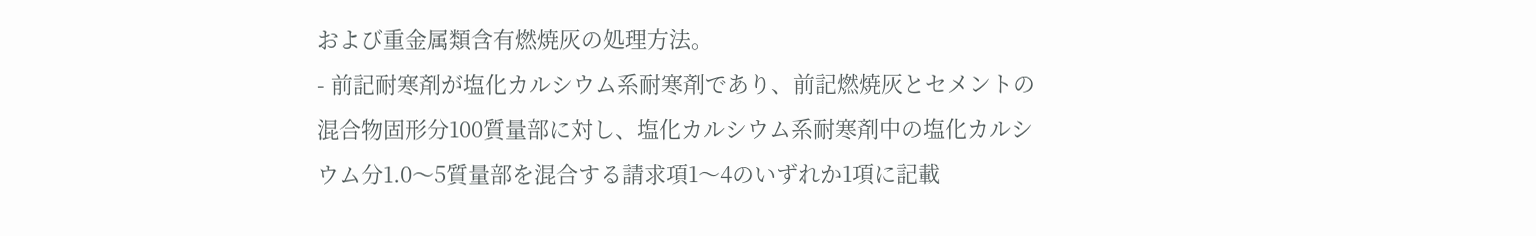および重金属類含有燃焼灰の処理方法。
- 前記耐寒剤が塩化カルシウム系耐寒剤であり、前記燃焼灰とセメントの混合物固形分100質量部に対し、塩化カルシウム系耐寒剤中の塩化カルシウム分1.0〜5質量部を混合する請求項1〜4のいずれか1項に記載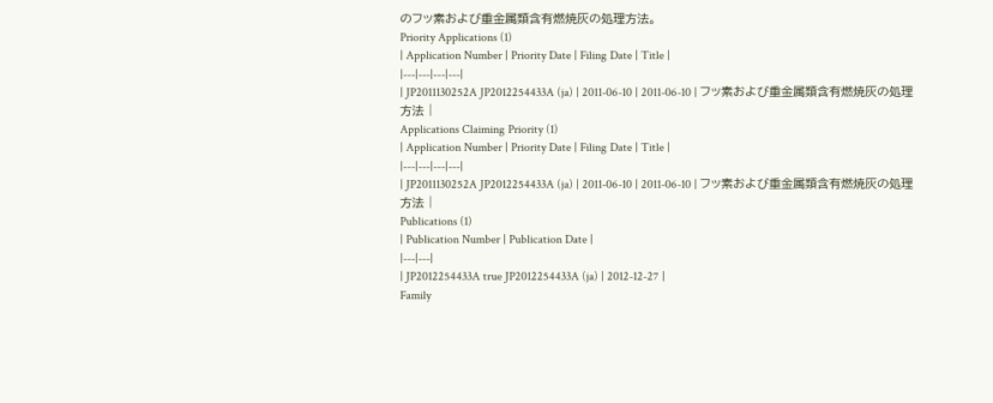のフッ素および重金属類含有燃焼灰の処理方法。
Priority Applications (1)
| Application Number | Priority Date | Filing Date | Title |
|---|---|---|---|
| JP2011130252A JP2012254433A (ja) | 2011-06-10 | 2011-06-10 | フッ素および重金属類含有燃焼灰の処理方法 |
Applications Claiming Priority (1)
| Application Number | Priority Date | Filing Date | Title |
|---|---|---|---|
| JP2011130252A JP2012254433A (ja) | 2011-06-10 | 2011-06-10 | フッ素および重金属類含有燃焼灰の処理方法 |
Publications (1)
| Publication Number | Publication Date |
|---|---|
| JP2012254433A true JP2012254433A (ja) | 2012-12-27 |
Family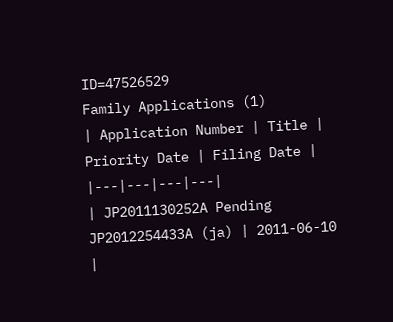ID=47526529
Family Applications (1)
| Application Number | Title | Priority Date | Filing Date |
|---|---|---|---|
| JP2011130252A Pending JP2012254433A (ja) | 2011-06-10 |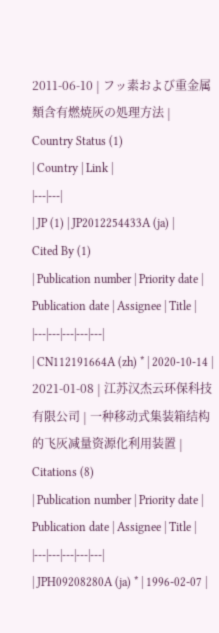2011-06-10 | フッ素および重金属類含有燃焼灰の処理方法 |
Country Status (1)
| Country | Link |
|---|---|
| JP (1) | JP2012254433A (ja) |
Cited By (1)
| Publication number | Priority date | Publication date | Assignee | Title |
|---|---|---|---|---|
| CN112191664A (zh) * | 2020-10-14 | 2021-01-08 | 江苏汉杰云环保科技有限公司 | 一种移动式集装箱结构的飞灰减量资源化利用装置 |
Citations (8)
| Publication number | Priority date | Publication date | Assignee | Title |
|---|---|---|---|---|
| JPH09208280A (ja) * | 1996-02-07 |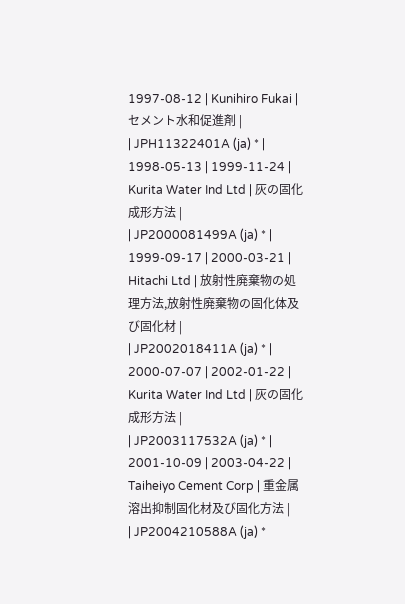1997-08-12 | Kunihiro Fukai | セメント水和促進剤 |
| JPH11322401A (ja) * | 1998-05-13 | 1999-11-24 | Kurita Water Ind Ltd | 灰の固化成形方法 |
| JP2000081499A (ja) * | 1999-09-17 | 2000-03-21 | Hitachi Ltd | 放射性廃棄物の処理方法,放射性廃棄物の固化体及び固化材 |
| JP2002018411A (ja) * | 2000-07-07 | 2002-01-22 | Kurita Water Ind Ltd | 灰の固化成形方法 |
| JP2003117532A (ja) * | 2001-10-09 | 2003-04-22 | Taiheiyo Cement Corp | 重金属溶出抑制固化材及び固化方法 |
| JP2004210588A (ja) *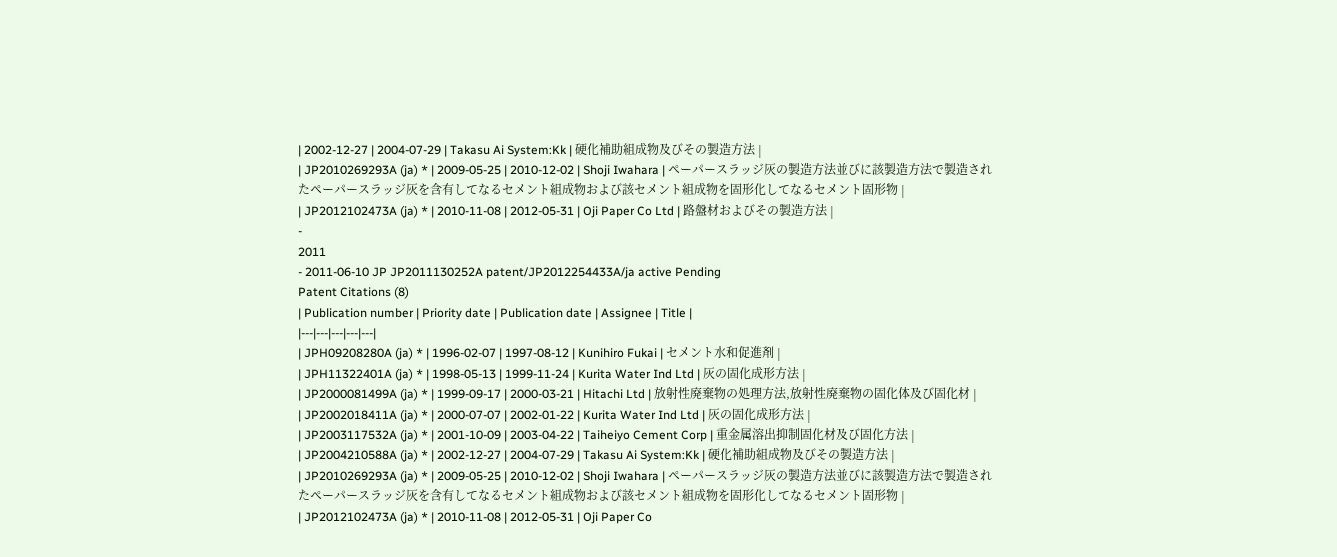| 2002-12-27 | 2004-07-29 | Takasu Ai System:Kk | 硬化補助組成物及びその製造方法 |
| JP2010269293A (ja) * | 2009-05-25 | 2010-12-02 | Shoji Iwahara | ペーパースラッジ灰の製造方法並びに該製造方法で製造されたペーパースラッジ灰を含有してなるセメント組成物および該セメント組成物を固形化してなるセメント固形物 |
| JP2012102473A (ja) * | 2010-11-08 | 2012-05-31 | Oji Paper Co Ltd | 路盤材およびその製造方法 |
-
2011
- 2011-06-10 JP JP2011130252A patent/JP2012254433A/ja active Pending
Patent Citations (8)
| Publication number | Priority date | Publication date | Assignee | Title |
|---|---|---|---|---|
| JPH09208280A (ja) * | 1996-02-07 | 1997-08-12 | Kunihiro Fukai | セメント水和促進剤 |
| JPH11322401A (ja) * | 1998-05-13 | 1999-11-24 | Kurita Water Ind Ltd | 灰の固化成形方法 |
| JP2000081499A (ja) * | 1999-09-17 | 2000-03-21 | Hitachi Ltd | 放射性廃棄物の処理方法,放射性廃棄物の固化体及び固化材 |
| JP2002018411A (ja) * | 2000-07-07 | 2002-01-22 | Kurita Water Ind Ltd | 灰の固化成形方法 |
| JP2003117532A (ja) * | 2001-10-09 | 2003-04-22 | Taiheiyo Cement Corp | 重金属溶出抑制固化材及び固化方法 |
| JP2004210588A (ja) * | 2002-12-27 | 2004-07-29 | Takasu Ai System:Kk | 硬化補助組成物及びその製造方法 |
| JP2010269293A (ja) * | 2009-05-25 | 2010-12-02 | Shoji Iwahara | ペーパースラッジ灰の製造方法並びに該製造方法で製造されたペーパースラッジ灰を含有してなるセメント組成物および該セメント組成物を固形化してなるセメント固形物 |
| JP2012102473A (ja) * | 2010-11-08 | 2012-05-31 | Oji Paper Co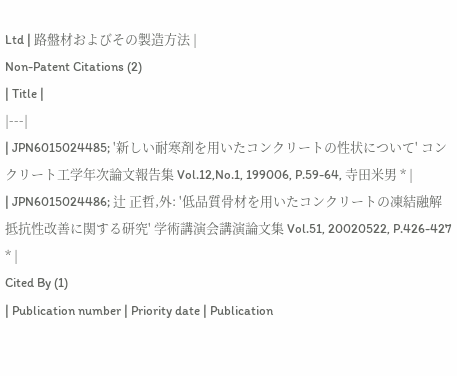Ltd | 路盤材およびその製造方法 |
Non-Patent Citations (2)
| Title |
|---|
| JPN6015024485; '新しい耐寒剤を用いたコンクリートの性状について' コンクリート工学年次論文報告集 Vol.12,No.1, 199006, P.59-64, 寺田米男 * |
| JPN6015024486; 辻 正哲,外: '低品質骨材を用いたコンクリートの凍結融解抵抗性改善に関する研究' 学術講演会講演論文集 Vol.51, 20020522, P.426-427 * |
Cited By (1)
| Publication number | Priority date | Publication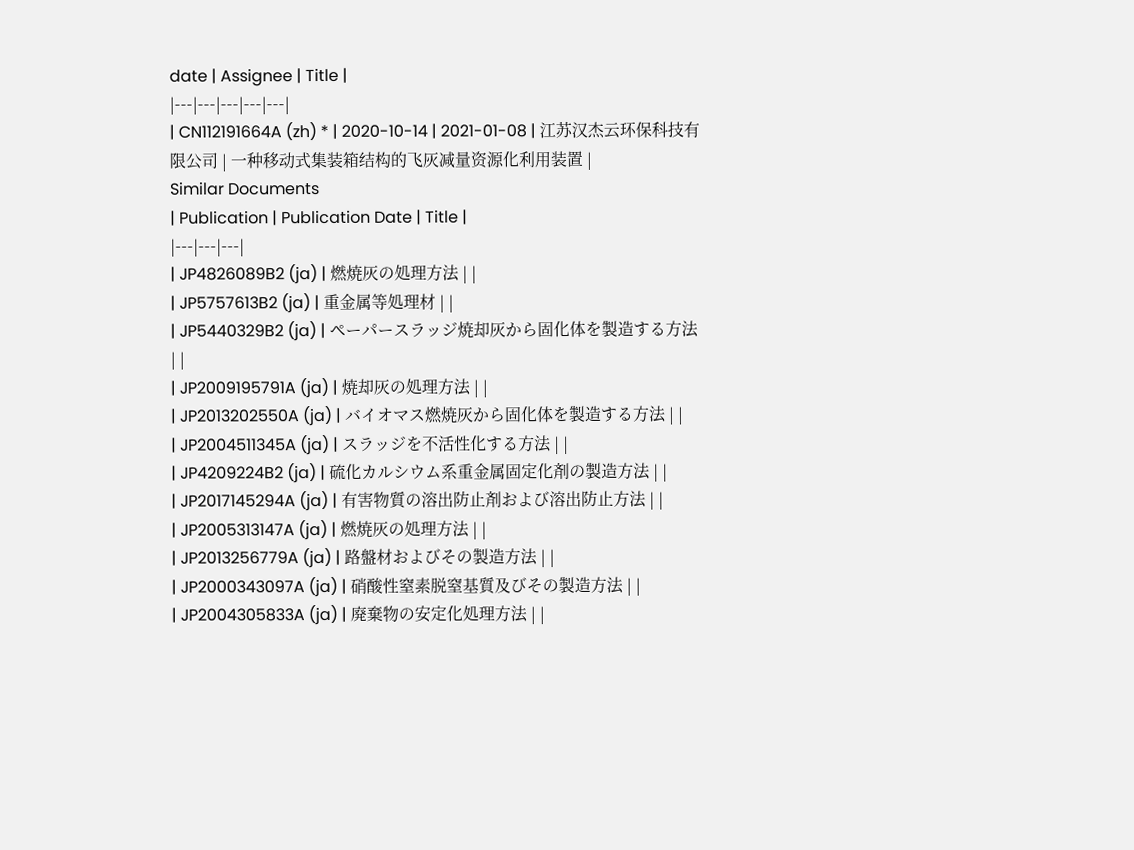date | Assignee | Title |
|---|---|---|---|---|
| CN112191664A (zh) * | 2020-10-14 | 2021-01-08 | 江苏汉杰云环保科技有限公司 | 一种移动式集装箱结构的飞灰减量资源化利用装置 |
Similar Documents
| Publication | Publication Date | Title |
|---|---|---|
| JP4826089B2 (ja) | 燃焼灰の処理方法 | |
| JP5757613B2 (ja) | 重金属等処理材 | |
| JP5440329B2 (ja) | ペーパースラッジ焼却灰から固化体を製造する方法 | |
| JP2009195791A (ja) | 焼却灰の処理方法 | |
| JP2013202550A (ja) | バイオマス燃焼灰から固化体を製造する方法 | |
| JP2004511345A (ja) | スラッジを不活性化する方法 | |
| JP4209224B2 (ja) | 硫化カルシウム系重金属固定化剤の製造方法 | |
| JP2017145294A (ja) | 有害物質の溶出防止剤および溶出防止方法 | |
| JP2005313147A (ja) | 燃焼灰の処理方法 | |
| JP2013256779A (ja) | 路盤材およびその製造方法 | |
| JP2000343097A (ja) | 硝酸性窒素脱窒基質及びその製造方法 | |
| JP2004305833A (ja) | 廃棄物の安定化処理方法 | |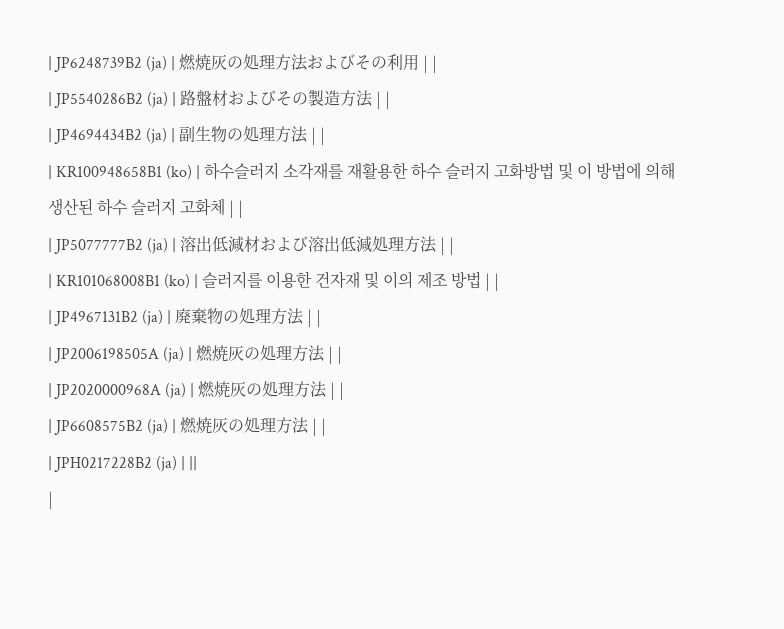| JP6248739B2 (ja) | 燃焼灰の処理方法およびその利用 | |
| JP5540286B2 (ja) | 路盤材およびその製造方法 | |
| JP4694434B2 (ja) | 副生物の処理方法 | |
| KR100948658B1 (ko) | 하수슬러지 소각재를 재활용한 하수 슬러지 고화방법 및 이 방법에 의해 생산된 하수 슬러지 고화체 | |
| JP5077777B2 (ja) | 溶出低減材および溶出低減処理方法 | |
| KR101068008B1 (ko) | 슬러지를 이용한 건자재 및 이의 제조 방법 | |
| JP4967131B2 (ja) | 廃棄物の処理方法 | |
| JP2006198505A (ja) | 燃焼灰の処理方法 | |
| JP2020000968A (ja) | 燃焼灰の処理方法 | |
| JP6608575B2 (ja) | 燃焼灰の処理方法 | |
| JPH0217228B2 (ja) | ||
|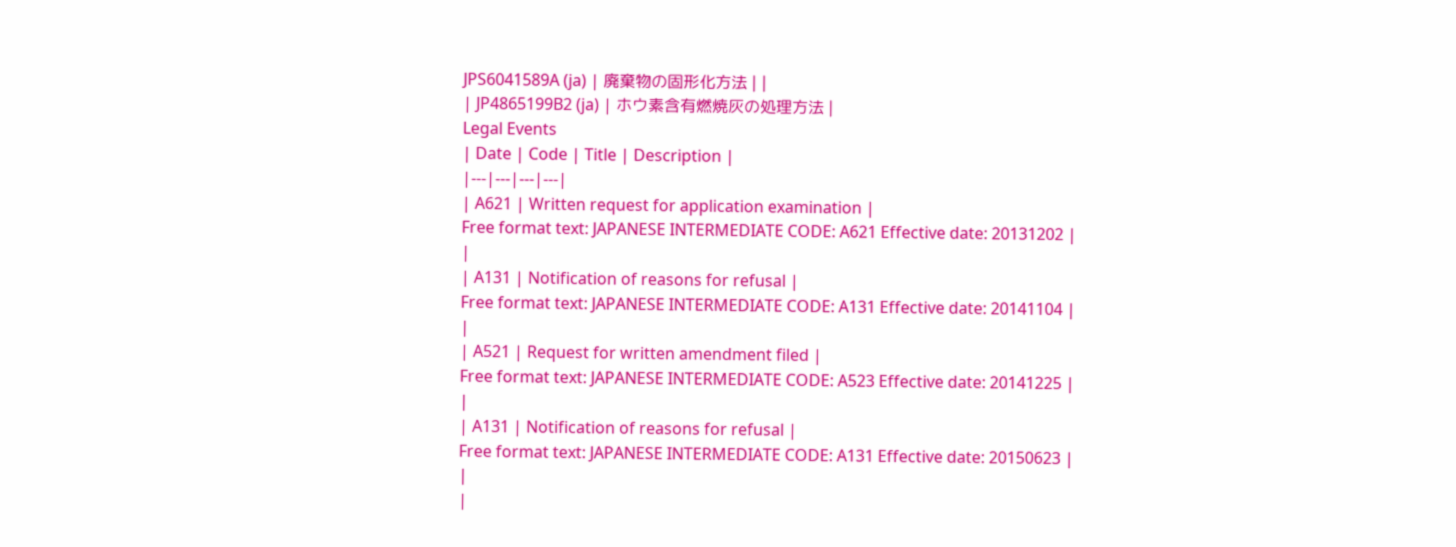JPS6041589A (ja) | 廃棄物の固形化方法 | |
| JP4865199B2 (ja) | ホウ素含有燃焼灰の処理方法 |
Legal Events
| Date | Code | Title | Description |
|---|---|---|---|
| A621 | Written request for application examination |
Free format text: JAPANESE INTERMEDIATE CODE: A621 Effective date: 20131202 |
|
| A131 | Notification of reasons for refusal |
Free format text: JAPANESE INTERMEDIATE CODE: A131 Effective date: 20141104 |
|
| A521 | Request for written amendment filed |
Free format text: JAPANESE INTERMEDIATE CODE: A523 Effective date: 20141225 |
|
| A131 | Notification of reasons for refusal |
Free format text: JAPANESE INTERMEDIATE CODE: A131 Effective date: 20150623 |
|
|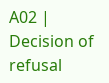A02 | Decision of refusal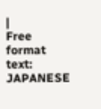|
Free format text: JAPANESE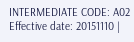INTERMEDIATE CODE: A02 Effective date: 20151110 |